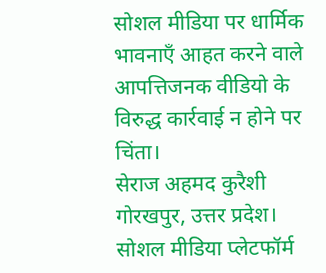सोशल मीडिया पर धार्मिक भावनाएँ आहत करने वाले आपत्तिजनक वीडियो के विरुद्ध कार्रवाई न होने पर चिंता।
सेराज अहमद कुरैशी
गोरखपुर, उत्तर प्रदेश।
सोशल मीडिया प्लेटफॉर्म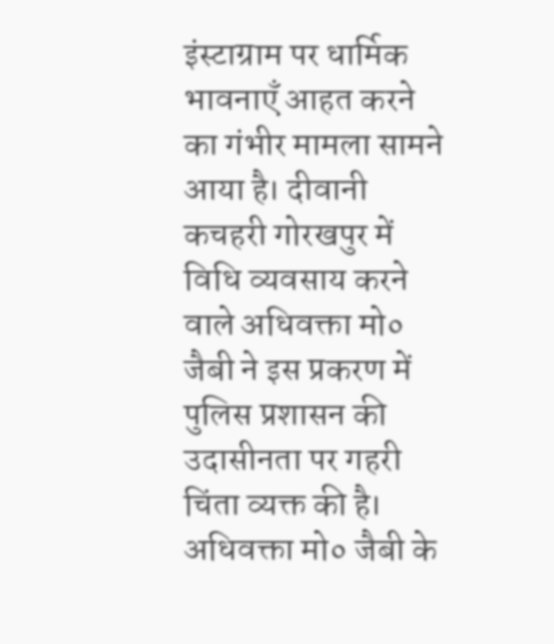इंस्टाग्राम पर धार्मिक भावनाएँ आहत करने का गंभीर मामला सामने आया है। दीवानी कचहरी गोरखपुर में विधि व्यवसाय करने वाले अधिवक्ता मो० जैबी ने इस प्रकरण में पुलिस प्रशासन की उदासीनता पर गहरी चिंता व्यक्त की है।
अधिवक्ता मो० जैबी के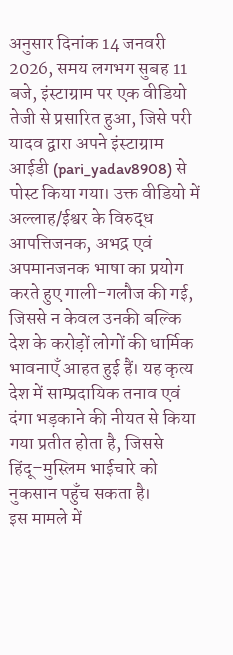अनुसार दिनांक 14 जनवरी 2026, समय लगभग सुबह 11 बजे, इंस्टाग्राम पर एक वीडियो तेजी से प्रसारित हुआ, जिसे परी यादव द्वारा अपने इंस्टाग्राम आईडी (pari_yadav8908) से पोस्ट किया गया। उक्त वीडियो में अल्लाह/ईश्वर के विरुद्ध आपत्तिजनक, अभद्र एवं अपमानजनक भाषा का प्रयोग करते हुए गाली-गलौज की गई, जिससे न केवल उनकी बल्कि देश के करोड़ों लोगों की धार्मिक भावनाएँ आहत हुई हैं। यह कृत्य देश में साम्प्रदायिक तनाव एवं दंगा भड़काने की नीयत से किया गया प्रतीत होता है, जिससे हिंदू–मुस्लिम भाईचारे को नुकसान पहुँच सकता है।
इस मामले में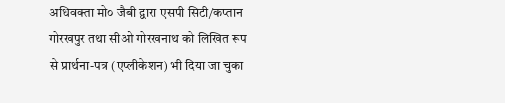अधिवक्ता मो० जैबी द्वारा एसपी सिटी/कप्तान गोरखपुर तथा सीओ गोरखनाथ को लिखित रूप से प्रार्थना-पत्र (एप्लीकेशन) भी दिया जा चुका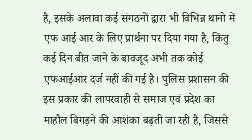है, इसके अलावा कई संगठनों द्वारा भी विभिन्न थानो में एफ आई आर के लिए प्रार्थना पर दिया गया है, किंतु कई दिन बीत जाने के बावजूद अभी तक कोई एफआईआर दर्ज नहीं की गई है। पुलिस प्रशासन की इस प्रकार की लापरवाही से समाज एवं प्रदेश का माहौल बिगड़ने की आशंका बढ़ती जा रही है, जिससे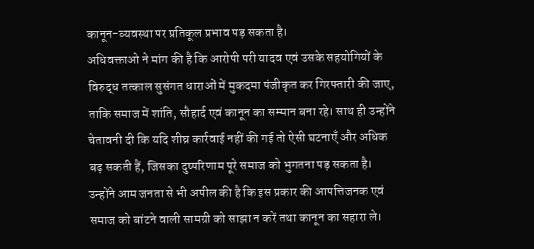कानून-व्यवस्था पर प्रतिकूल प्रभाव पड़ सकता है।
अधिवक्ताओ ने मांग की है कि आरोपी परी यादव एवं उसके सहयोगियों के विरुद्ध तत्काल सुसंगत धाराओं में मुकदमा पंजीकृत कर गिरफ्तारी की जाए, ताकि समाज में शांति, सौहार्द एवं कानून का सम्मान बना रहे। साथ ही उन्होंने चेतावनी दी कि यदि शीघ्र कार्रवाई नहीं की गई तो ऐसी घटनाएँ और अधिक बढ़ सकती हैं, जिसका दुष्परिणाम पूरे समाज को भुगतना पड़ सकता है।
उन्होंने आम जनता से भी अपील की है कि इस प्रकार की आपत्तिजनक एवं समाज को बांटने वाली सामग्री को साझा न करें तथा कानून का सहारा ले।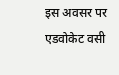इस अवसर पर एडवोकेट वसी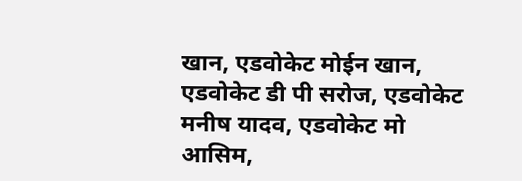खान, एडवोकेट मोईन खान, एडवोकेट डी पी सरोज, एडवोकेट मनीष यादव, एडवोकेट मो आसिम,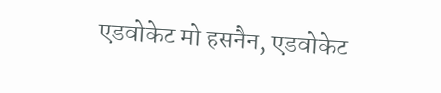एडवोकेट मो हसनैन, एडवोकेट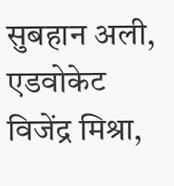सुबहान अली, एडवोकेट विजेंद्र मिश्रा,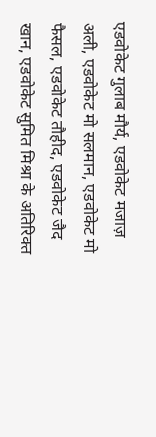एडवोकेट गुलाब मौर्य, एडवोकेट मजाज़ अली, एडवोकेट मो सलमान, एडवोकेट मो फैसल, एडवोकेट तौहीद, एडवोकेट जैद खान, एडवोकेट सुमित मिश्रा के अतिरिक्त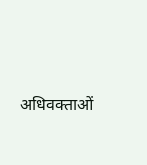अधिवक्ताओं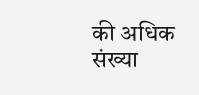की अधिक संख्या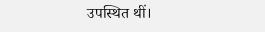उपस्थित थीं।